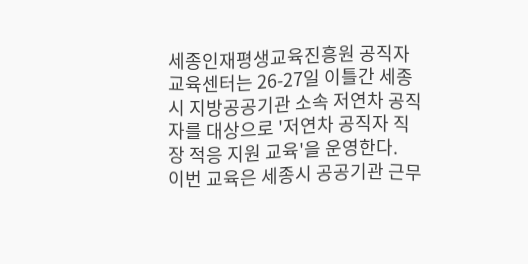세종인재평생교육진흥원 공직자교육센터는 26-27일 이틀간 세종시 지방공공기관 소속 저연차 공직자를 대상으로 '저연차 공직자 직장 적응 지원 교육'을 운영한다.
이번 교육은 세종시 공공기관 근무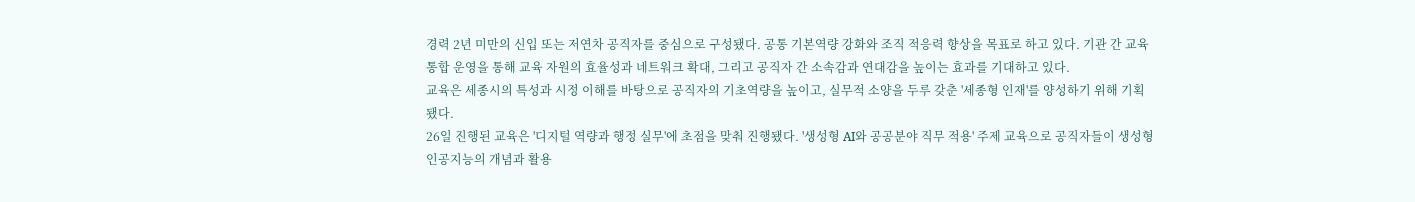경력 2년 미만의 신입 또는 저연차 공직자를 중심으로 구성됐다. 공통 기본역량 강화와 조직 적응력 향상을 목표로 하고 있다. 기관 간 교육 통합 운영을 통해 교육 자원의 효율성과 네트워크 확대, 그리고 공직자 간 소속감과 연대감을 높이는 효과를 기대하고 있다.
교육은 세종시의 특성과 시정 이해를 바탕으로 공직자의 기초역량을 높이고, 실무적 소양을 두루 갖춘 '세종형 인재'를 양성하기 위해 기획됐다.
26일 진행된 교육은 '디지털 역량과 행정 실무'에 초점을 맞춰 진행됐다. '생성형 AI와 공공분야 직무 적용' 주제 교육으로 공직자들이 생성형 인공지능의 개념과 활용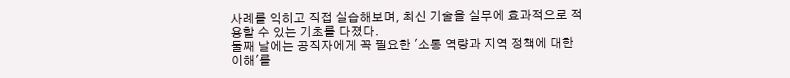사례를 익히고 직접 실습해보며, 최신 기술을 실무에 효과적으로 적용할 수 있는 기초를 다졌다.
둘째 날에는 공직자에게 꼭 필요한 '소통 역량과 지역 정책에 대한 이해'를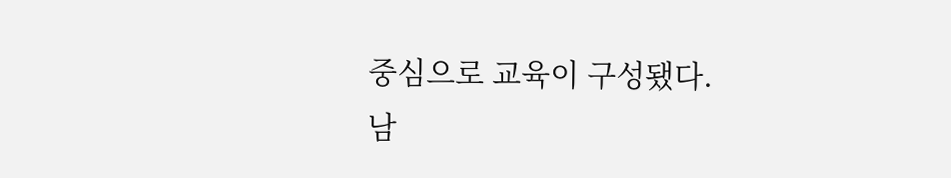중심으로 교육이 구성됐다.
남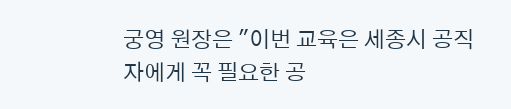궁영 원장은 "이번 교육은 세종시 공직자에게 꼭 필요한 공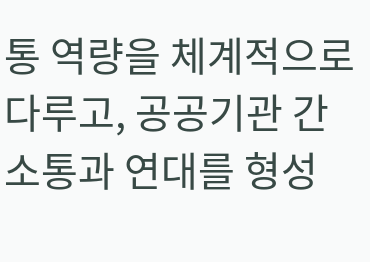통 역량을 체계적으로 다루고, 공공기관 간 소통과 연대를 형성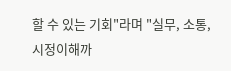할 수 있는 기회"라며 "실무, 소통, 시정이해까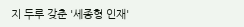지 두루 갖춘 '세종형 인재'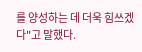를 양성하는 데 더욱 힘쓰겠다"고 말했다.